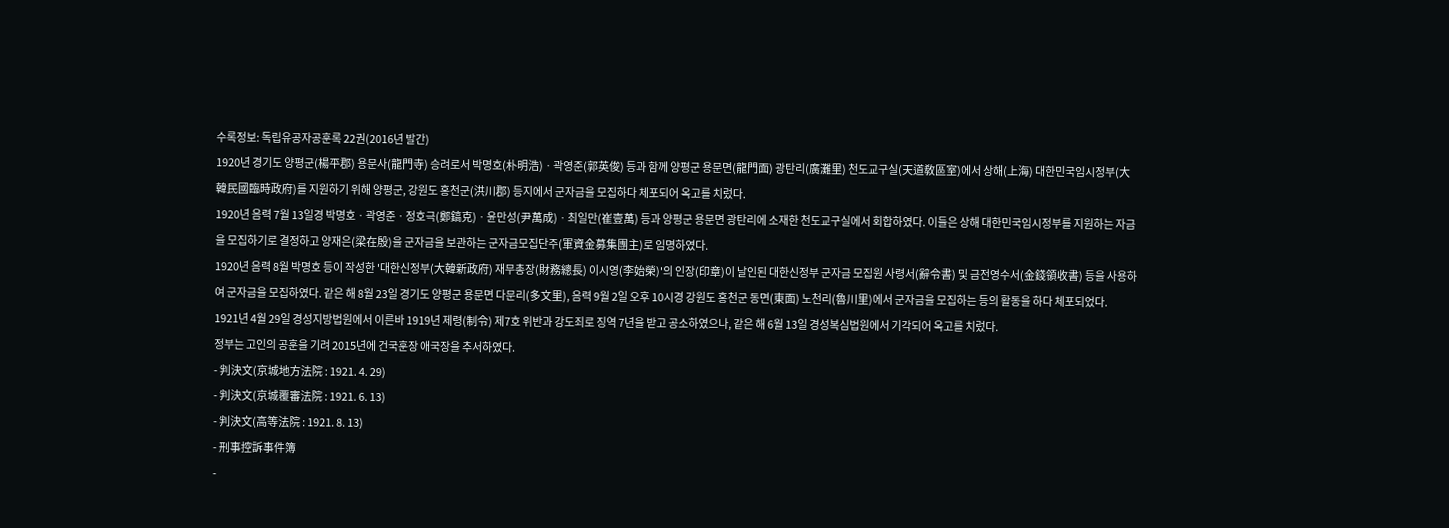수록정보: 독립유공자공훈록 22권(2016년 발간)
1920년 경기도 양평군(楊平郡) 용문사(龍門寺) 승려로서 박명호(朴明浩)ㆍ곽영준(郭英俊) 등과 함께 양평군 용문면(龍門面) 광탄리(廣灘里) 천도교구실(天道敎區室)에서 상해(上海) 대한민국임시정부(大韓民國臨時政府)를 지원하기 위해 양평군, 강원도 홍천군(洪川郡) 등지에서 군자금을 모집하다 체포되어 옥고를 치렀다.
1920년 음력 7월 13일경 박명호ㆍ곽영준ㆍ정호극(鄭鎬克)ㆍ윤만성(尹萬成)ㆍ최일만(崔壹萬) 등과 양평군 용문면 광탄리에 소재한 천도교구실에서 회합하였다. 이들은 상해 대한민국임시정부를 지원하는 자금을 모집하기로 결정하고 양재은(梁在殷)을 군자금을 보관하는 군자금모집단주(軍資金募集團主)로 임명하였다.
1920년 음력 8월 박명호 등이 작성한 '대한신정부(大韓新政府) 재무총장(財務總長) 이시영(李始榮)'의 인장(印章)이 날인된 대한신정부 군자금 모집원 사령서(辭令書) 및 금전영수서(金錢領收書) 등을 사용하여 군자금을 모집하였다. 같은 해 8월 23일 경기도 양평군 용문면 다문리(多文里), 음력 9월 2일 오후 10시경 강원도 홍천군 동면(東面) 노천리(魯川里)에서 군자금을 모집하는 등의 활동을 하다 체포되었다.
1921년 4월 29일 경성지방법원에서 이른바 1919년 제령(制令) 제7호 위반과 강도죄로 징역 7년을 받고 공소하였으나, 같은 해 6월 13일 경성복심법원에서 기각되어 옥고를 치렀다.
정부는 고인의 공훈을 기려 2015년에 건국훈장 애국장을 추서하였다.
- 判決文(京城地方法院 : 1921. 4. 29)
- 判決文(京城覆審法院 : 1921. 6. 13)
- 判決文(高等法院 : 1921. 8. 13)
- 刑事控訴事件簿
-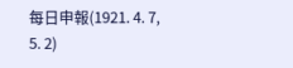每日申報(1921. 4. 7, 5. 2)